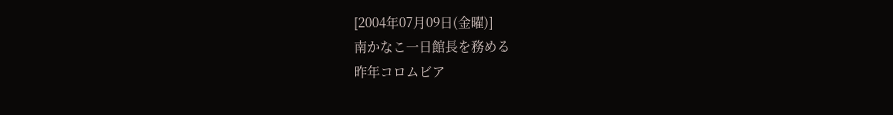[2004年07月09日(金曜)]
南かなこ一日館長を務める
昨年コロムビア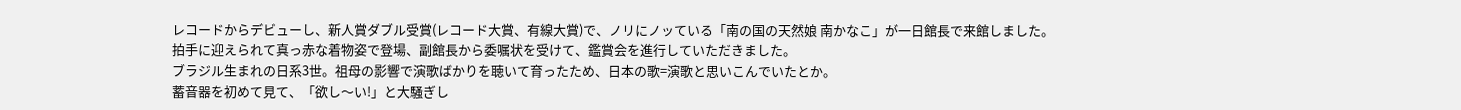レコードからデビューし、新人賞ダブル受賞(レコード大賞、有線大賞)で、ノリにノッている「南の国の天然娘 南かなこ」が一日館長で来館しました。
拍手に迎えられて真っ赤な着物姿で登場、副館長から委嘱状を受けて、鑑賞会を進行していただきました。
ブラジル生まれの日系3世。祖母の影響で演歌ばかりを聴いて育ったため、日本の歌=演歌と思いこんでいたとか。
蓄音器を初めて見て、「欲し〜い!」と大騒ぎし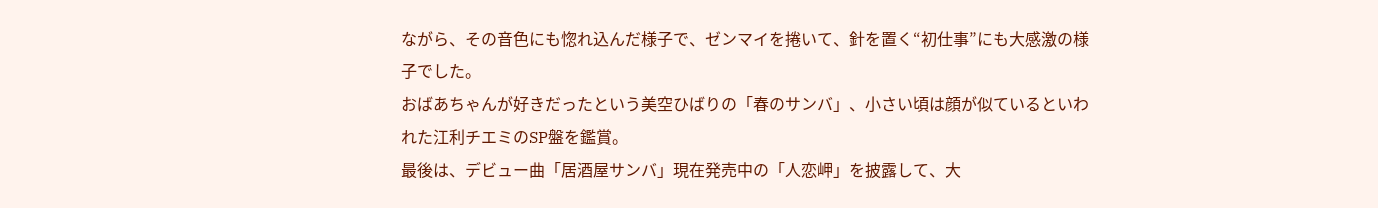ながら、その音色にも惚れ込んだ様子で、ゼンマイを捲いて、針を置く“初仕事”にも大感激の様子でした。
おばあちゃんが好きだったという美空ひばりの「春のサンバ」、小さい頃は顔が似ているといわれた江利チエミのSP盤を鑑賞。
最後は、デビュー曲「居酒屋サンバ」現在発売中の「人恋岬」を披露して、大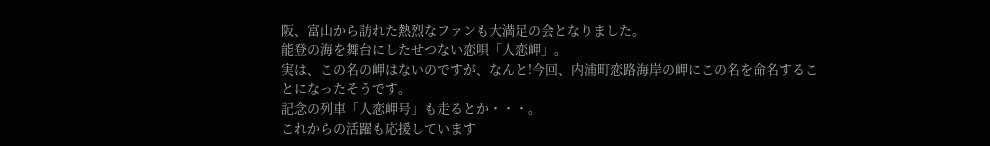阪、富山から訪れた熱烈なファンも大満足の会となりました。
能登の海を舞台にしたせつない恋唄「人恋岬」。
実は、この名の岬はないのですが、なんと!今回、内浦町恋路海岸の岬にこの名を命名することになったそうです。
記念の列車「人恋岬号」も走るとか・・・。
これからの活躍も応援しています